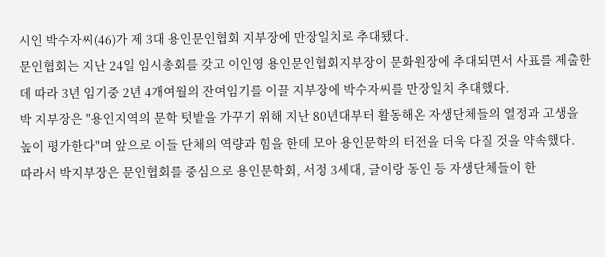시인 박수자씨(46)가 제 3대 용인문인협회 지부장에 만장일치로 추대됐다.
문인협회는 지난 24일 임시총회를 갖고 이인영 용인문인협회지부장이 문화원장에 추대되면서 사표를 제출한데 따라 3년 임기중 2년 4개여월의 잔여임기를 이끌 지부장에 박수자씨를 만장일치 추대했다.
박 지부장은 "용인지역의 문학 텃밭을 가꾸기 위해 지난 80년대부터 활동해온 자생단체들의 열정과 고생을 높이 평가한다"며 앞으로 이들 단체의 역량과 힘을 한데 모아 용인문학의 터전을 더욱 다질 것을 약속했다.
따라서 박지부장은 문인협회를 중심으로 용인문학회, 서정 3세대, 글이랑 동인 등 자생단체들이 한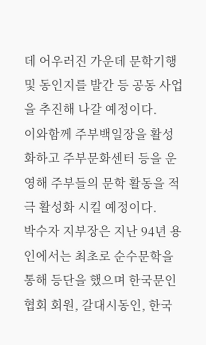데 어우러진 가운데 문학기행 및 동인지를 발간 등 공동 사업을 추진해 나갈 예정이다.
이와함께 주부백일장을 활성화하고 주부문화센터 등을 운영해 주부들의 문학 활동을 적극 활성화 시킬 예정이다.
박수자 지부장은 지난 94년 용인에서는 최초로 순수문학을 통해 등단을 했으며 한국문인협회 회원, 갈대시동인, 한국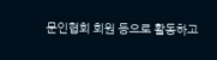문인협회 회원 등으로 활동하고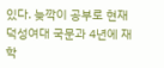있다. 늦깍이 공부로 현재 덕성여대 국문과 4년에 재학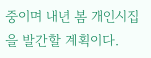중이며 내년 봄 개인시집을 발간할 계획이다.